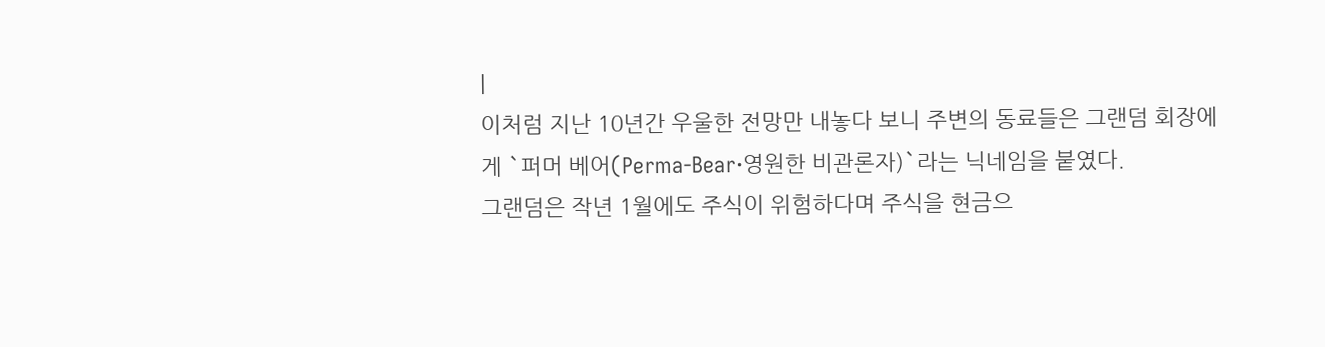|
이처럼 지난 10년간 우울한 전망만 내놓다 보니 주변의 동료들은 그랜덤 회장에게 `퍼머 베어(Perma-Bear·영원한 비관론자)`라는 닉네임을 붙였다.
그랜덤은 작년 1월에도 주식이 위험하다며 주식을 현금으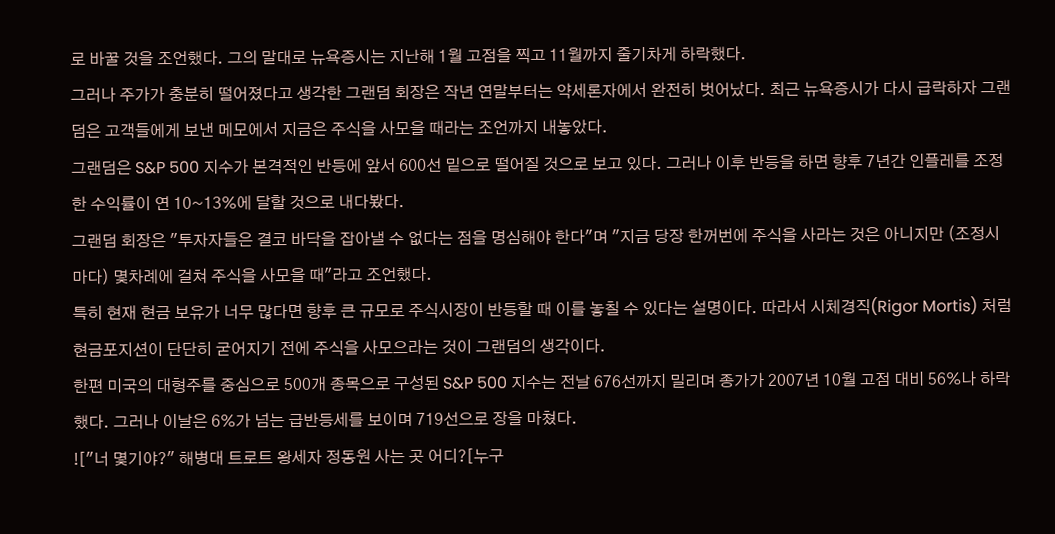로 바꿀 것을 조언했다. 그의 말대로 뉴욕증시는 지난해 1월 고점을 찍고 11월까지 줄기차게 하락했다.
그러나 주가가 충분히 떨어졌다고 생각한 그랜덤 회장은 작년 연말부터는 약세론자에서 완전히 벗어났다. 최근 뉴욕증시가 다시 급락하자 그랜덤은 고객들에게 보낸 메모에서 지금은 주식을 사모을 때라는 조언까지 내놓았다.
그랜덤은 S&P 500 지수가 본격적인 반등에 앞서 600선 밑으로 떨어질 것으로 보고 있다. 그러나 이후 반등을 하면 향후 7년간 인플레를 조정한 수익률이 연 10~13%에 달할 것으로 내다봤다.
그랜덤 회장은 "투자자들은 결코 바닥을 잡아낼 수 없다는 점을 명심해야 한다"며 "지금 당장 한꺼번에 주식을 사라는 것은 아니지만 (조정시 마다) 몇차례에 걸쳐 주식을 사모을 때"라고 조언했다.
특히 현재 현금 보유가 너무 많다면 향후 큰 규모로 주식시장이 반등할 때 이를 놓칠 수 있다는 설명이다. 따라서 시체경직(Rigor Mortis) 처럼 현금포지션이 단단히 굳어지기 전에 주식을 사모으라는 것이 그랜덤의 생각이다.
한편 미국의 대형주를 중심으로 500개 종목으로 구성된 S&P 500 지수는 전날 676선까지 밀리며 종가가 2007년 10월 고점 대비 56%나 하락했다. 그러나 이날은 6%가 넘는 급반등세를 보이며 719선으로 장을 마쳤다.
!["너 몇기야?" 해병대 트로트 왕세자 정동원 사는 곳 어디?[누구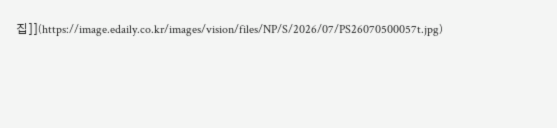집]](https://image.edaily.co.kr/images/vision/files/NP/S/2026/07/PS26070500057t.jpg)